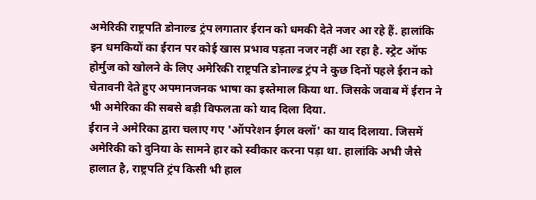अमेरिकी राष्ट्रपति डोनाल्ड ट्रंप लगातार ईरान को धमकी देते नजर आ रहे हैं. हालांकि इन धमकियों का ईरान पर कोई खास प्रभाव पड़ता नजर नहीं आ रहा है. स्ट्रेट ऑफ होर्मुज को खोलने के लिए अमेरिकी राष्ट्रपति डोनाल्ड ट्रंप ने कुछ दिनों पहले ईरान को चेतावनी देते हुए अपमानजनक भाषा का इस्तेमाल किया था. जिसके जवाब में ईरान ने भी अमेरिका की सबसे बड़ी विफलता को याद दिला दिया.
ईरान ने अमेरिका द्वारा चलाए गए 'ऑपरेशन ईगल क्लॉ' का याद दिलाया. जिसमें अमेरिकी को दुनिया के सामने हार को स्वीकार करना पड़ा था. हालांकि अभी जैसे हालात है, राष्ट्रपति ट्रंप किसी भी हाल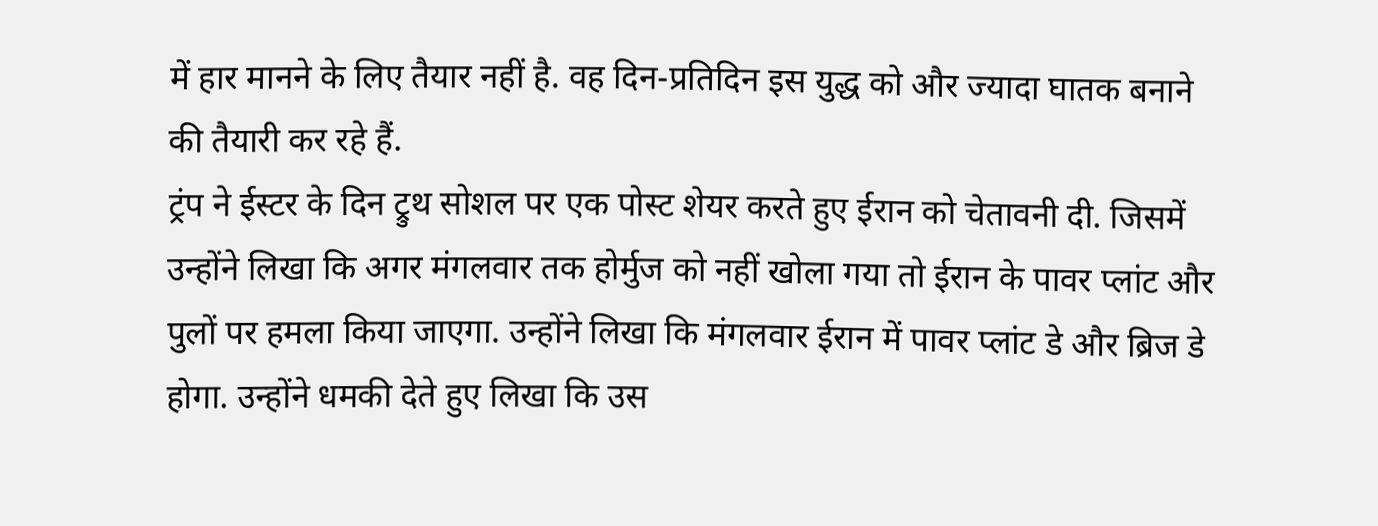में हार मानने के लिए तैयार नहीं है. वह दिन-प्रतिदिन इस युद्ध को और ज्यादा घातक बनाने की तैयारी कर रहे हैं.
ट्रंप ने ईस्टर के दिन ट्रुथ सोशल पर एक पोस्ट शेयर करते हुए ईरान को चेतावनी दी. जिसमें उन्होंने लिखा कि अगर मंगलवार तक होर्मुज को नहीं खोला गया तो ईरान के पावर प्लांट और पुलों पर हमला किया जाएगा. उन्होंने लिखा कि मंगलवार ईरान में पावर प्लांट डे और ब्रिज डे होगा. उन्होंने धमकी देते हुए लिखा कि उस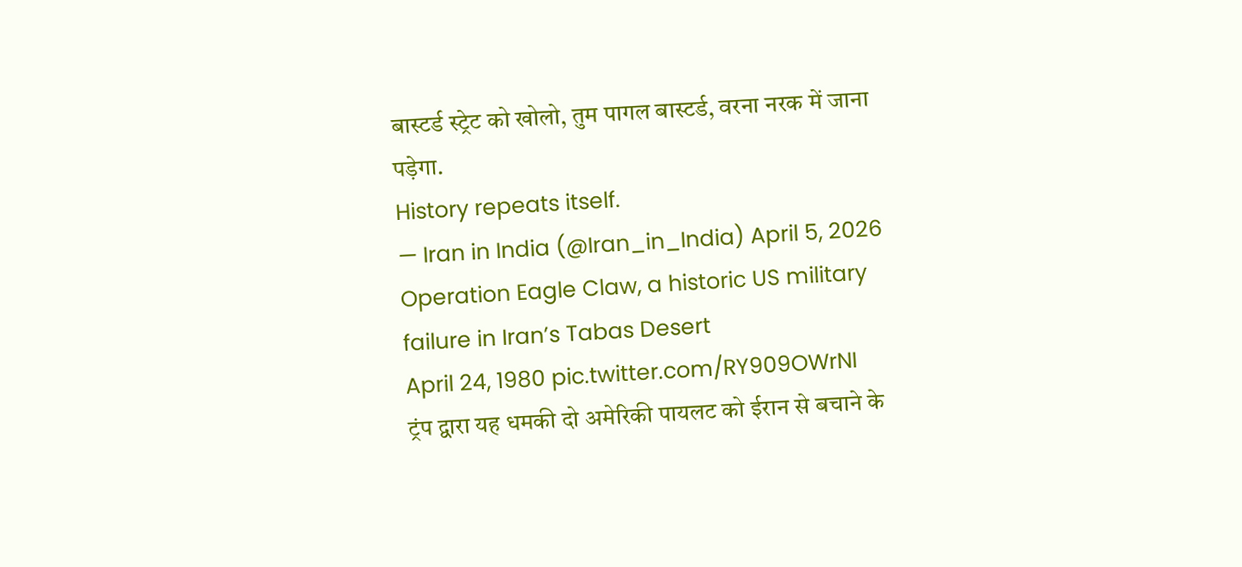बास्टर्ड स्ट्रेट को खोलो, तुम पागल बास्टर्ड, वरना नरक में जाना पड़ेगा.
History repeats itself.
— Iran in India (@Iran_in_India) April 5, 2026
Operation Eagle Claw, a historic US military failure in Iran’s Tabas Desert
April 24, 1980 pic.twitter.com/RY909OWrNI
ट्रंप द्वारा यह धमकी दो अमेरिकी पायलट को ईरान से बचाने के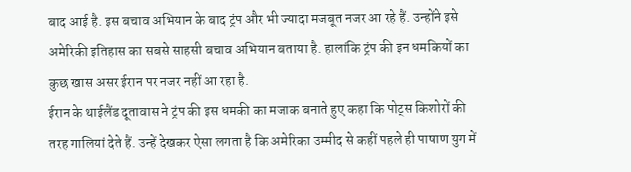बाद आई है. इस बचाव अभियान के बाद ट्रंप और भी ज्यादा मजबूत नजर आ रहे हैं. उन्होंने इसे अमेरिकी इतिहास का सबसे साहसी बचाव अभियान बताया है. हालांकि ट्रंप की इन धमकियों का कुछ खास असर ईरान पर नजर नहीं आ रहा है.
ईरान के थाईलैंड दूतावास ने ट्रंप की इस धमकी का मजाक बनाते हुए कहा कि पोट्स किशोरों की तरह गालियां देते हैं. उन्हें देखकर ऐसा लगता है कि अमेरिका उम्मीद से कहीं पहले ही पाषाण युग में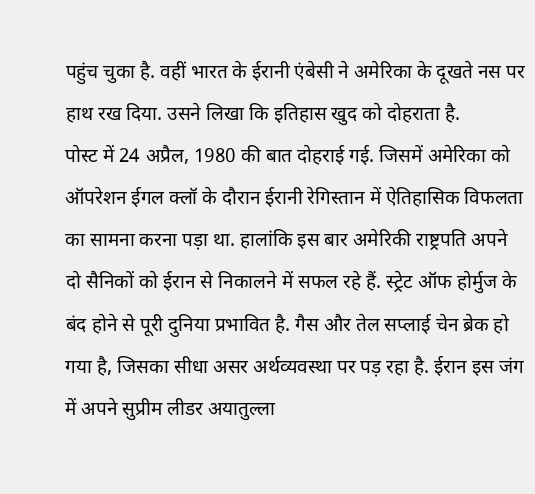पहुंच चुका है. वहीं भारत के ईरानी एंबेसी ने अमेरिका के दूखते नस पर हाथ रख दिया. उसने लिखा कि इतिहास खुद को दोहराता है.
पोस्ट में 24 अप्रैल, 1980 की बात दोहराई गई. जिसमें अमेरिका को ऑपरेशन ईगल क्लॉ के दौरान ईरानी रेगिस्तान में ऐतिहासिक विफलता का सामना करना पड़ा था. हालांकि इस बार अमेरिकी राष्ट्रपति अपने दो सैनिकों को ईरान से निकालने में सफल रहे हैं. स्ट्रेट ऑफ होर्मुज के बंद होने से पूरी दुनिया प्रभावित है. गैस और तेल सप्लाई चेन ब्रेक हो गया है, जिसका सीधा असर अर्थव्यवस्था पर पड़ रहा है. ईरान इस जंग में अपने सुप्रीम लीडर अयातुल्ला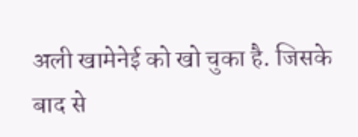अली खामेनेई को खो चुका है. जिसके बाद से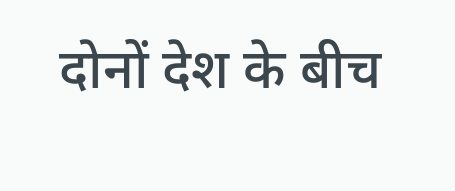दोनों देश के बीच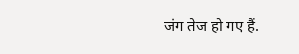जंग तेज हो गए हैं.